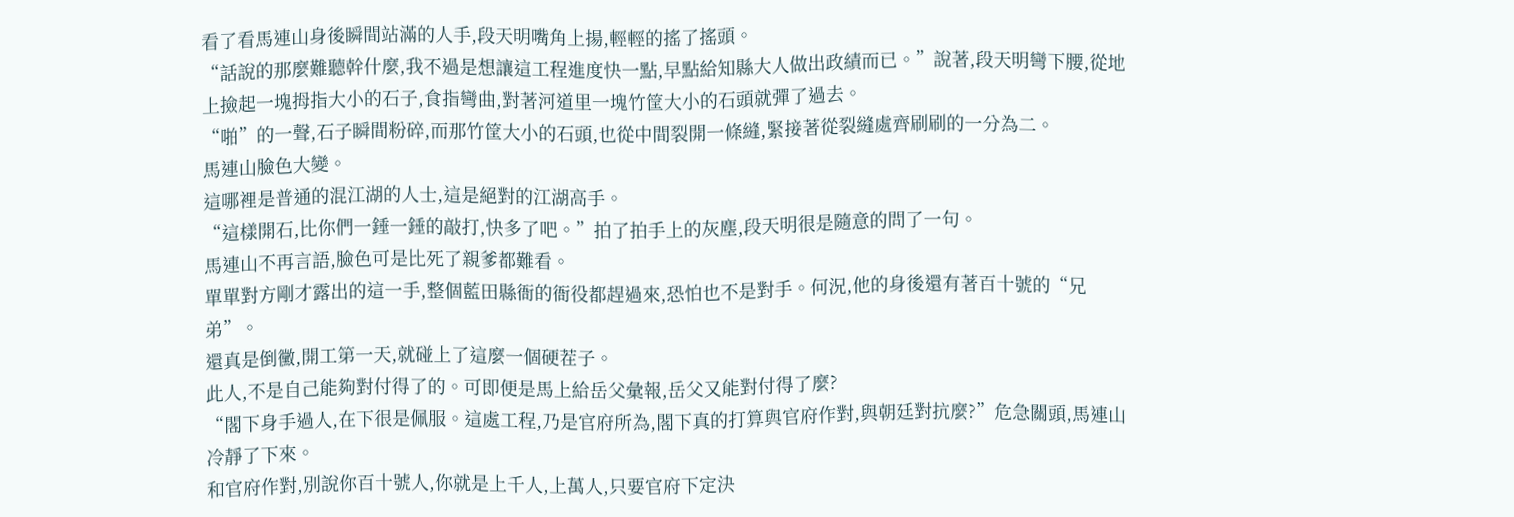看了看馬連山身後瞬間站滿的人手,段天明嘴角上揚,輕輕的搖了搖頭。
“話說的那麼難聽幹什麼,我不過是想讓這工程進度快一點,早點給知縣大人做出政績而已。”說著,段天明彎下腰,從地上撿起一塊拇指大小的石子,食指彎曲,對著河道里一塊竹筐大小的石頭就彈了過去。
“啪”的一聲,石子瞬間粉碎,而那竹筐大小的石頭,也從中間裂開一條縫,緊接著從裂縫處齊刷刷的一分為二。
馬連山臉色大變。
這哪裡是普通的混江湖的人士,這是絕對的江湖高手。
“這樣開石,比你們一錘一錘的敲打,快多了吧。”拍了拍手上的灰塵,段天明很是隨意的問了一句。
馬連山不再言語,臉色可是比死了親爹都難看。
單單對方剛才露出的這一手,整個藍田縣衙的衙役都趕過來,恐怕也不是對手。何況,他的身後還有著百十號的“兄弟”。
還真是倒黴,開工第一天,就碰上了這麼一個硬茬子。
此人,不是自己能夠對付得了的。可即便是馬上給岳父彙報,岳父又能對付得了麼?
“閣下身手過人,在下很是佩服。這處工程,乃是官府所為,閣下真的打算與官府作對,與朝廷對抗麼?”危急關頭,馬連山冷靜了下來。
和官府作對,別說你百十號人,你就是上千人,上萬人,只要官府下定決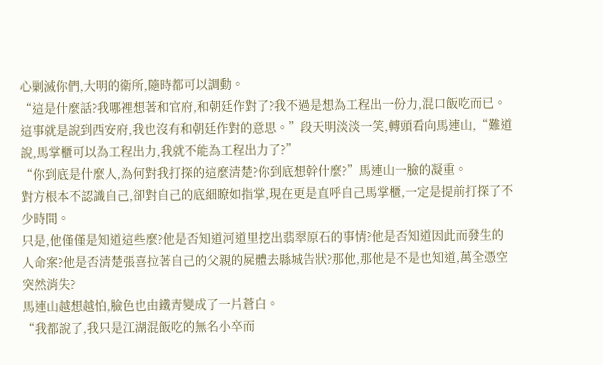心剿滅你們,大明的衛所,隨時都可以調動。
“這是什麼話?我哪裡想著和官府,和朝廷作對了?我不過是想為工程出一份力,混口飯吃而已。這事就是說到西安府,我也沒有和朝廷作對的意思。”段天明淡淡一笑,轉頭看向馬連山,“難道說,馬掌櫃可以為工程出力,我就不能為工程出力了?”
“你到底是什麼人,為何對我打探的這麼清楚?你到底想幹什麼?”馬連山一臉的凝重。
對方根本不認識自己,卻對自己的底細瞭如指掌,現在更是直呼自己馬掌櫃,一定是提前打探了不少時間。
只是,他僅僅是知道這些麼?他是否知道河道里挖出翡翠原石的事情?他是否知道因此而發生的人命案?他是否清楚張喜拉著自己的父親的屍體去縣城告狀?那他,那他是不是也知道,萬全憑空突然消失?
馬連山越想越怕,臉色也由鐵青變成了一片蒼白。
“我都說了,我只是江湖混飯吃的無名小卒而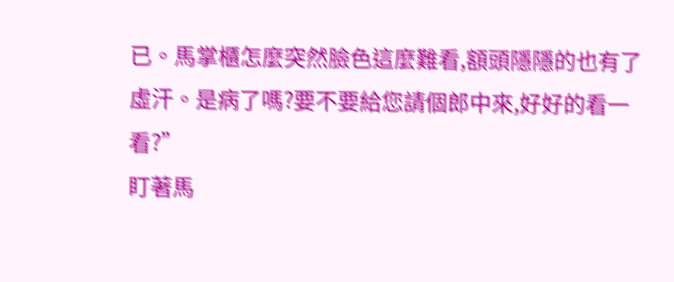已。馬掌櫃怎麼突然臉色這麼難看,額頭隱隱的也有了虛汗。是病了嗎?要不要給您請個郎中來,好好的看一看?”
盯著馬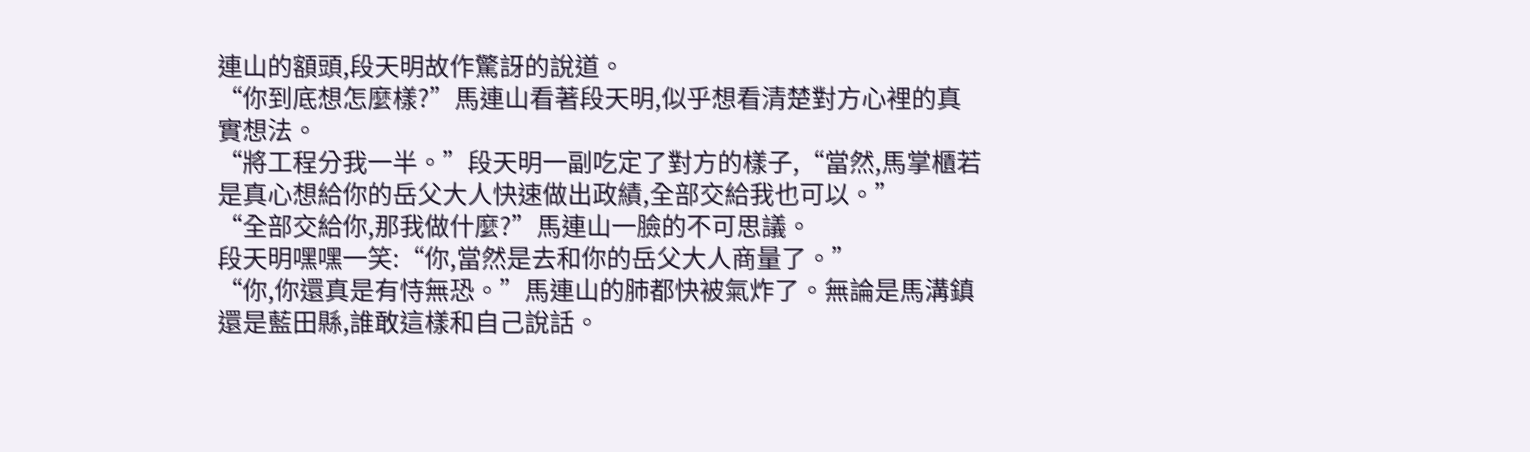連山的額頭,段天明故作驚訝的說道。
“你到底想怎麼樣?”馬連山看著段天明,似乎想看清楚對方心裡的真實想法。
“將工程分我一半。”段天明一副吃定了對方的樣子,“當然,馬掌櫃若是真心想給你的岳父大人快速做出政績,全部交給我也可以。”
“全部交給你,那我做什麼?”馬連山一臉的不可思議。
段天明嘿嘿一笑:“你,當然是去和你的岳父大人商量了。”
“你,你還真是有恃無恐。”馬連山的肺都快被氣炸了。無論是馬溝鎮還是藍田縣,誰敢這樣和自己說話。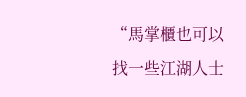“馬掌櫃也可以找一些江湖人士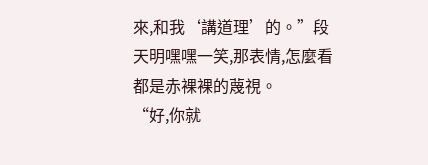來,和我‘講道理’的。”段天明嘿嘿一笑,那表情,怎麼看都是赤裸裸的蔑視。
“好,你就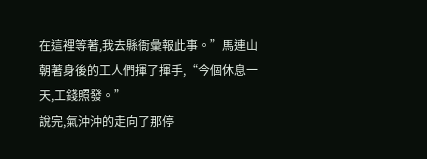在這裡等著,我去縣衙彙報此事。”馬連山朝著身後的工人們揮了揮手,“今個休息一天,工錢照發。”
說完,氣沖沖的走向了那停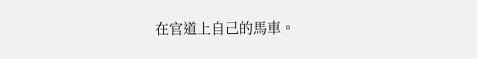在官道上自己的馬車。